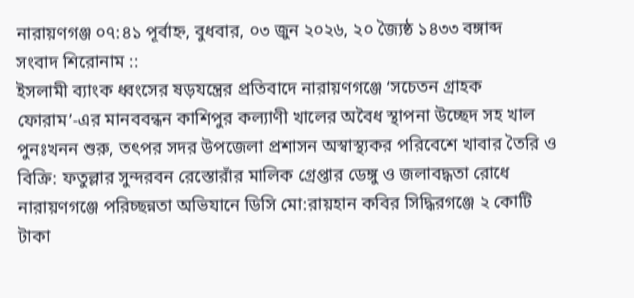নারায়ণগঞ্জ ০৭:৪১ পূর্বাহ্ন, বুধবার, ০৩ জুন ২০২৬, ২০ জ্যৈষ্ঠ ১৪৩৩ বঙ্গাব্দ
সংবাদ শিরোনাম ::
ইসলামী ব্যাংক ধ্বংসের ষড়যন্ত্রের প্রতিবাদে নারায়ণগঞ্জে ‘সচেতন গ্রাহক ফোরাম’-এর মানববন্ধন কাশিপুর কল্যাণী খালের অবৈধ স্থাপনা উচ্ছেদ সহ খাল পুনঃখনন শুরু, তৎপর সদর উপজেলা প্রশাসন অস্বাস্থ্যকর পরিবেশে খাবার তৈরি ও বিক্রি: ফতুল্লার সুন্দরবন রেস্তোরাঁর মালিক গ্রেপ্তার ডেঙ্গু ও জলাবদ্ধতা রোধে নারায়ণগঞ্জে পরিচ্ছন্নতা অভিযানে ডিসি মো:রায়হান কবির সিদ্ধিরগঞ্জে ২ কোটি টাকা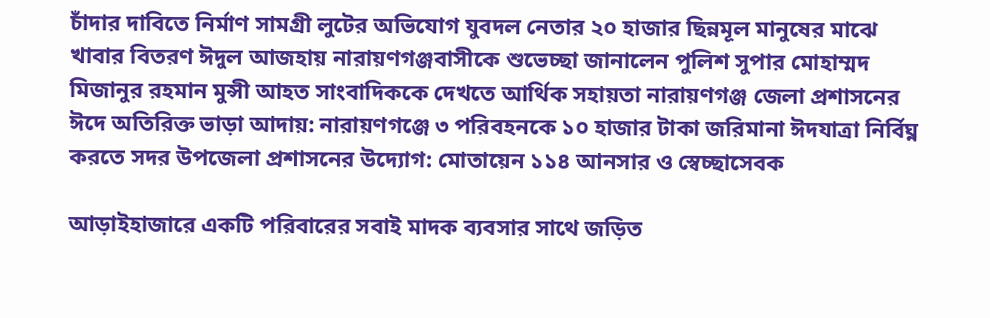চাঁদার দাবিতে নির্মাণ সামগ্রী লুটের অভিযোগ যুবদল নেতার ২০ হাজার ছিন্নমূল মানুষের মাঝে খাবার বিতরণ ঈদুল আজহায় নারায়ণগঞ্জবাসীকে শুভেচ্ছা জানালেন পুলিশ সুপার মোহাম্মদ মিজানুর রহমান মুন্সী আহত সাংবাদিককে দেখতে আর্থিক সহায়তা নারায়ণগঞ্জ জেলা প্রশাসনের ঈদে অতিরিক্ত ভাড়া আদায়: নারায়ণগঞ্জে ৩ পরিবহনকে ১০ হাজার টাকা জরিমানা ঈদযাত্রা নির্বিঘ্ন করতে সদর উপজেলা প্রশাসনের উদ্যোগ: মোতায়েন ১১৪ আনসার ও স্বেচ্ছাসেবক

আড়াইহাজারে একটি পরিবারের সবাই মাদক ব্যবসার সাথে জড়িত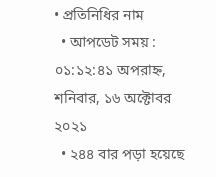• প্রতিনিধির নাম
  • আপডেট সময় : ০১:১২:৪১ অপরাহ্ন, শনিবার, ১৬ অক্টোবর ২০২১
  • ২৪৪ বার পড়া হয়েছে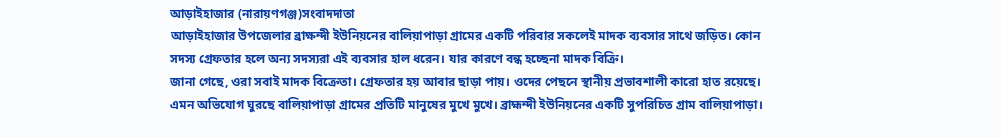আড়াইহাজার (নারায়ণগঞ্জ)সংবাদদাতা
আড়াইহাজার উপজেলার ব্রাক্ষন্দী ইউনিয়নের বালিয়াপাড়া গ্রামের একটি পরিবার সকলেই মাদক ব্যবসার সাথে জড়িত। কোন সদস্য গ্রেফতার হলে অন্য সদস্যরা এই ব্যবসার হাল ধরেন। যার কারণে বন্ধ হচ্ছেনা মাদক বিক্রি।
জানা গেছে, ওরা সবাই মাদক বিক্রেতা। গ্রেফতার হয় আবার ছাড়া পায়। ওদের পেছনে স্থানীয় প্রভাবশালী কারো হাত রয়েছে। এমন অভিযোগ ঘুরছে বালিয়াপাড়া গ্রামের প্রতিটি মানুষের মুখে মুখে। ব্রাহ্মন্দী ইউনিয়নের একটি সুপরিচিত গ্রাম বালিয়াপাড়া।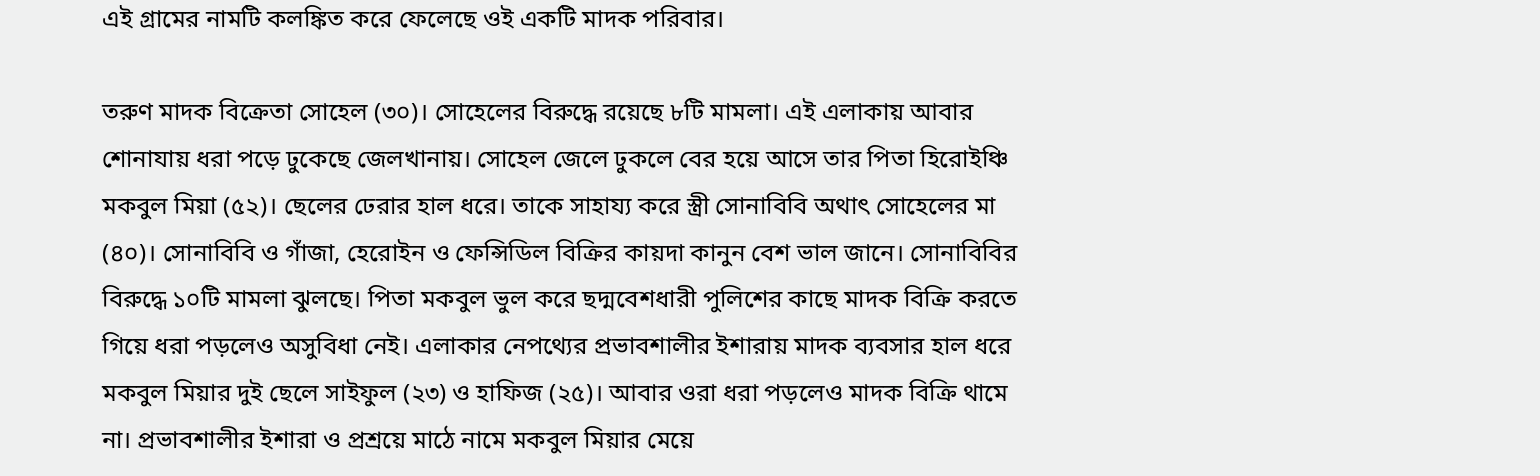এই গ্রামের নামটি কলঙ্কিত করে ফেলেছে ওই একটি মাদক পরিবার।

তরুণ মাদক বিক্রেতা সোহেল (৩০)। সোহেলের বিরুদ্ধে রয়েছে ৮টি মামলা। এই এলাকায় আবার শোনাযায় ধরা পড়ে ঢুকেছে জেলখানায়। সোহেল জেলে ঢুকলে বের হয়ে আসে তার পিতা হিরোইঞ্চি মকবুল মিয়া (৫২)। ছেলের ঢেরার হাল ধরে। তাকে সাহায্য করে স্ত্রী সোনাবিবি অথাৎ সোহেলের মা (৪০)। সোনাবিবি ও গাঁজা, হেরোইন ও ফেন্সিডিল বিক্রির কায়দা কানুন বেশ ভাল জানে। সোনাবিবির বিরুদ্ধে ১০টি মামলা ঝুলছে। পিতা মকবুল ভুল করে ছদ্মবেশধারী পুলিশের কাছে মাদক বিক্রি করতে গিয়ে ধরা পড়লেও অসুবিধা নেই। এলাকার নেপথ্যের প্রভাবশালীর ইশারায় মাদক ব্যবসার হাল ধরে মকবুল মিয়ার দুই ছেলে সাইফুল (২৩) ও হাফিজ (২৫)। আবার ওরা ধরা পড়লেও মাদক বিক্রি থামে না। প্রভাবশালীর ইশারা ও প্রশ্রয়ে মাঠে নামে মকবুল মিয়ার মেয়ে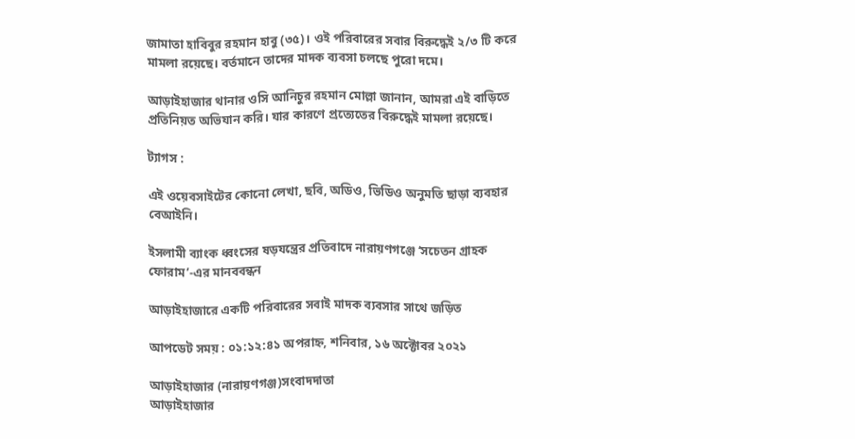জামাতা হাবিবুর রহমান হাবু (৩৫)। ওই পরিবারের সবার বিরুদ্ধেই ২/৩ টি করে মামলা রয়েছে। বর্তমানে তাদের মাদক ব্যবসা চলছে পুরো দমে।

আড়াইহাজার থানার ওসি আনিচুর রহমান মোল্লা জানান, আমরা এই বাড়িতে প্রতিনিয়ত অভিযান করি। যার কারণে প্রত্যেতের বিরুদ্ধেই মামলা রয়েছে।

ট্যাগস :

এই ওয়েবসাইটের কোনো লেখা, ছবি, অডিও, ভিডিও অনুমতি ছাড়া ব্যবহার বেআইনি।

ইসলামী ব্যাংক ধ্বংসের ষড়যন্ত্রের প্রতিবাদে নারায়ণগঞ্জে ‘সচেতন গ্রাহক ফোরাম’-এর মানববন্ধন

আড়াইহাজারে একটি পরিবারের সবাই মাদক ব্যবসার সাথে জড়িত

আপডেট সময় : ০১:১২:৪১ অপরাহ্ন, শনিবার, ১৬ অক্টোবর ২০২১

আড়াইহাজার (নারায়ণগঞ্জ)সংবাদদাতা
আড়াইহাজার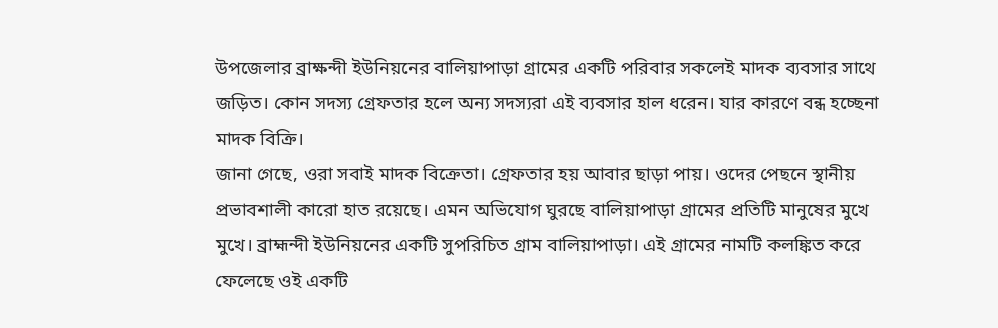উপজেলার ব্রাক্ষন্দী ইউনিয়নের বালিয়াপাড়া গ্রামের একটি পরিবার সকলেই মাদক ব্যবসার সাথে জড়িত। কোন সদস্য গ্রেফতার হলে অন্য সদস্যরা এই ব্যবসার হাল ধরেন। যার কারণে বন্ধ হচ্ছেনা মাদক বিক্রি।
জানা গেছে, ওরা সবাই মাদক বিক্রেতা। গ্রেফতার হয় আবার ছাড়া পায়। ওদের পেছনে স্থানীয় প্রভাবশালী কারো হাত রয়েছে। এমন অভিযোগ ঘুরছে বালিয়াপাড়া গ্রামের প্রতিটি মানুষের মুখে মুখে। ব্রাহ্মন্দী ইউনিয়নের একটি সুপরিচিত গ্রাম বালিয়াপাড়া। এই গ্রামের নামটি কলঙ্কিত করে ফেলেছে ওই একটি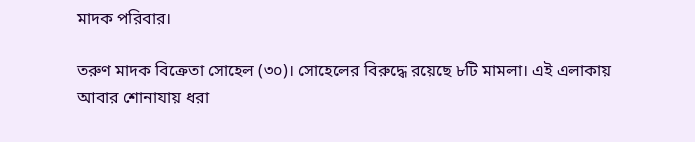মাদক পরিবার।

তরুণ মাদক বিক্রেতা সোহেল (৩০)। সোহেলের বিরুদ্ধে রয়েছে ৮টি মামলা। এই এলাকায় আবার শোনাযায় ধরা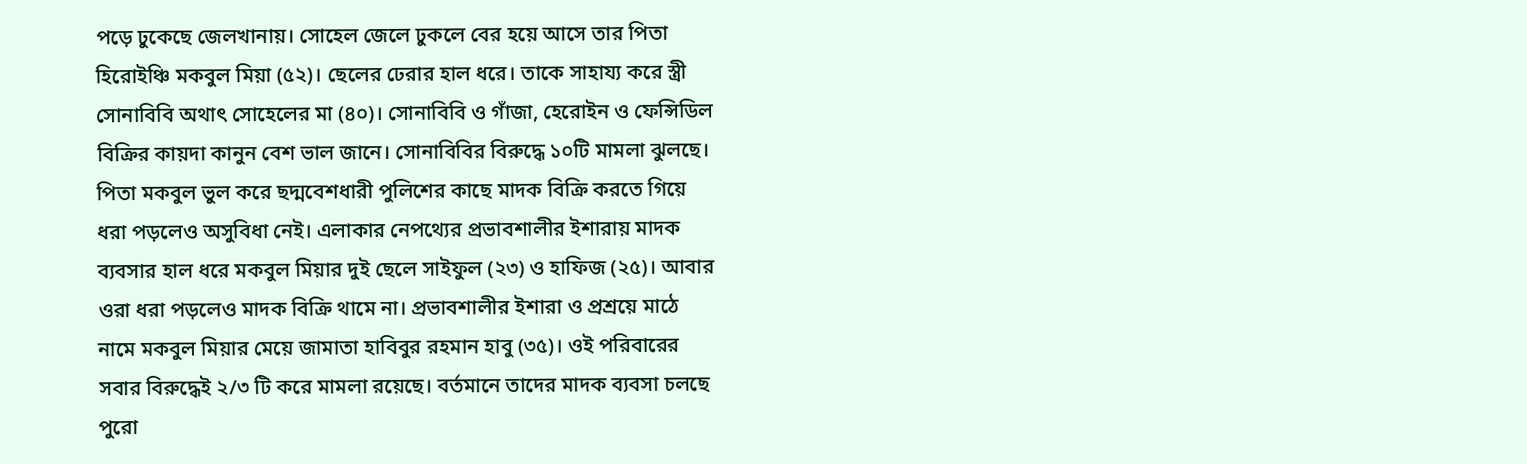পড়ে ঢুকেছে জেলখানায়। সোহেল জেলে ঢুকলে বের হয়ে আসে তার পিতা হিরোইঞ্চি মকবুল মিয়া (৫২)। ছেলের ঢেরার হাল ধরে। তাকে সাহায্য করে স্ত্রী সোনাবিবি অথাৎ সোহেলের মা (৪০)। সোনাবিবি ও গাঁজা, হেরোইন ও ফেন্সিডিল বিক্রির কায়দা কানুন বেশ ভাল জানে। সোনাবিবির বিরুদ্ধে ১০টি মামলা ঝুলছে। পিতা মকবুল ভুল করে ছদ্মবেশধারী পুলিশের কাছে মাদক বিক্রি করতে গিয়ে ধরা পড়লেও অসুবিধা নেই। এলাকার নেপথ্যের প্রভাবশালীর ইশারায় মাদক ব্যবসার হাল ধরে মকবুল মিয়ার দুই ছেলে সাইফুল (২৩) ও হাফিজ (২৫)। আবার ওরা ধরা পড়লেও মাদক বিক্রি থামে না। প্রভাবশালীর ইশারা ও প্রশ্রয়ে মাঠে নামে মকবুল মিয়ার মেয়ে জামাতা হাবিবুর রহমান হাবু (৩৫)। ওই পরিবারের সবার বিরুদ্ধেই ২/৩ টি করে মামলা রয়েছে। বর্তমানে তাদের মাদক ব্যবসা চলছে পুরো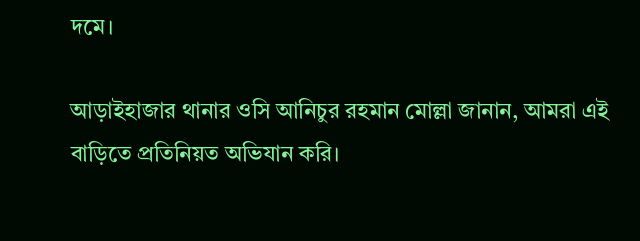দমে।

আড়াইহাজার থানার ওসি আনিচুর রহমান মোল্লা জানান, আমরা এই বাড়িতে প্রতিনিয়ত অভিযান করি।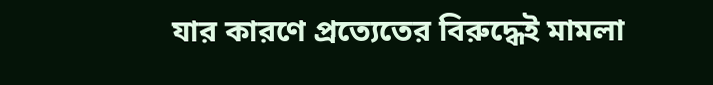যার কারণে প্রত্যেতের বিরুদ্ধেই মামলা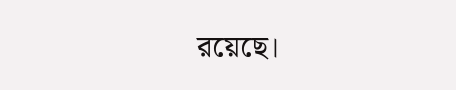রয়েছে।